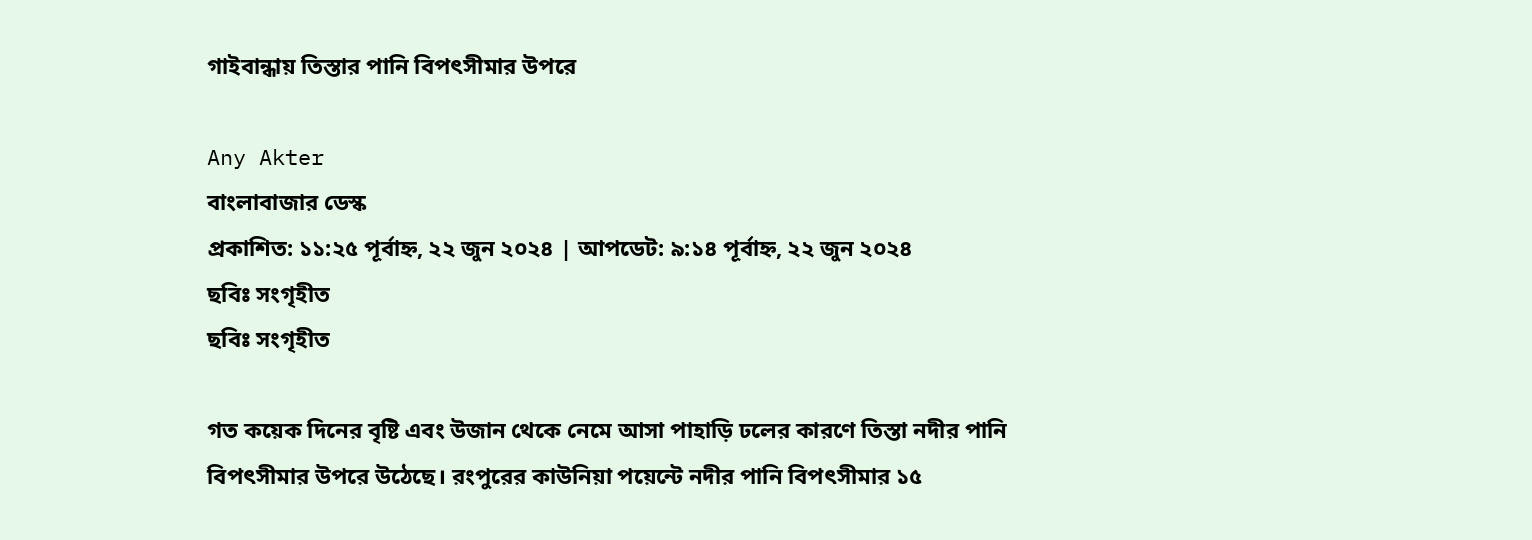গাইবান্ধায় তিস্তার পানি বিপৎসীমার উপরে

Any Akter
বাংলাবাজার ডেস্ক
প্রকাশিত: ১১:২৫ পূর্বাহ্ন, ২২ জুন ২০২৪ | আপডেট: ৯:১৪ পূর্বাহ্ন, ২২ জুন ২০২৪
ছবিঃ সংগৃহীত
ছবিঃ সংগৃহীত

গত কয়েক দিনের বৃষ্টি এবং উজান থেকে নেমে আসা পাহাড়ি ঢলের কারণে তিস্তা নদীর পানি বিপৎসীমার উপরে উঠেছে। রংপুরের কাউনিয়া পয়েন্টে নদীর পানি বিপৎসীমার ১৫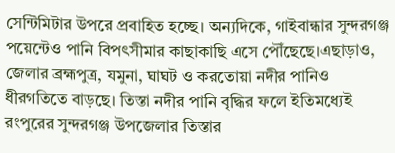সেন্টিমিটার উপরে প্রবাহিত হচ্ছে। অন্যদিকে, গাইবান্ধার সুন্দরগঞ্জ পয়েন্টেও পানি বিপৎসীমার কাছাকাছি এসে পৌঁছেছে।এছাড়াও, জেলার ব্রহ্মপুত্র, যমুনা, ঘাঘট ও করতোয়া নদীর পানিও ধীরগতিতে বাড়ছে। তিস্তা নদীর পানি বৃদ্ধির ফলে ইতিমধ্যেই রংপুরের সুন্দরগঞ্জ উপজেলার তিস্তার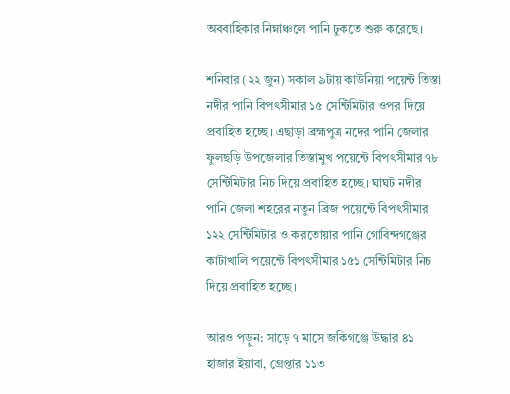অববাহিকার নিম্নাঞ্চলে পানি ঢুকতে শুরু করেছে।

শনিবার (২২ জুন) সকাল ৯টায় কাউনিয়া পয়েন্ট তিস্তা নদীর পানি বিপৎসীমার ১৫ সেন্টিমিটার ওপর দিয়ে প্রবাহিত হচ্ছে। এছাড়া ব্রহ্মপুত্র নদের পানি জেলার ফুলছড়ি উপজেলার তিস্তামুখ পয়েন্টে বিপৎসীমার ৭৮ সেন্টিমিটার নিচ দিয়ে প্রবাহিত হচ্ছে। ঘাঘট নদীর পানি জেলা শহরের নতুন ব্রিজ পয়েন্টে বিপৎসীমার ১২২ সেন্টিমিটার‌ ও করতোয়ার পানি গোবিন্দগঞ্জের কাটাখালি পয়েন্টে বিপৎসীমার ১৫১ সেন্টিমিটার নিচ দিয়ে প্রবাহিত হচ্ছে।

আরও পড়ুন: সাড়ে ৭ মাসে জকিগঞ্জে উদ্ধার ৪১ হাজার ইয়াবা, গ্রেপ্তার ১১৩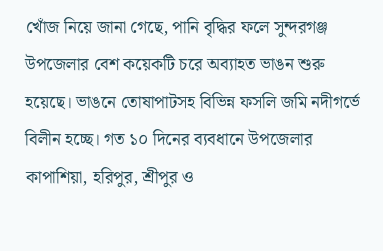খোঁজ নিয়ে জানা গেছে, পানি বৃদ্ধির ফলে সুন্দরগঞ্জ উপজেলার বেশ কয়েকটি চরে অব্যাহত ভাঙন শুরু হয়েছে। ভাঙনে তোষাপাটসহ বিভিন্ন ফসলি জমি নদীগর্ভে বিলীন হচ্ছে। গত ১০ দিনের ব্যবধানে উপজেলার কাপাশিয়া, হরিপুর, শ্রীপুর ও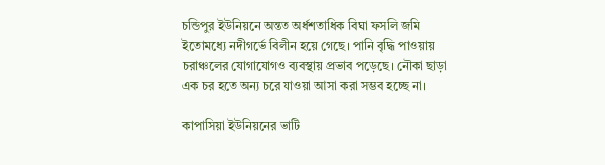চন্ডিপুর ইউনিয়নে অন্তত অর্ধশতাধিক বিঘা ফসলি জমি ইতোমধ্যে নদীগর্ভে বিলীন হয়ে গেছে। পানি বৃদ্ধি পাওয়ায় চরাঞ্চলের যোগাযোগও ব্যবস্থায় প্রভাব পড়েছে। নৌকা ছাড়া এক চর হতে অন্য চরে যাওয়া আসা করা সম্ভব হচ্ছে না।

কাপাসিয়া ইউনিয়নের ভাটি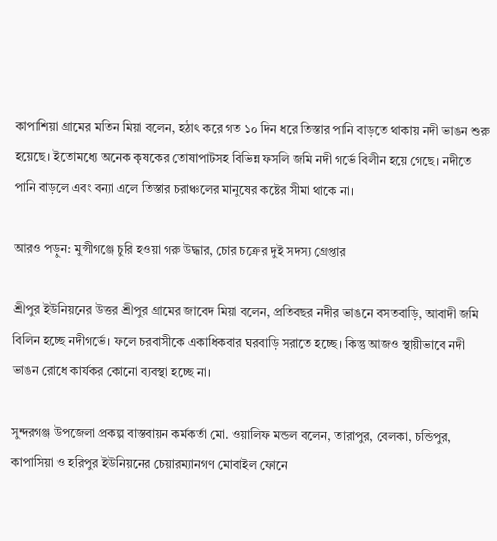কাপাশিয়া গ্রামের মতিন মিয়া বলেন, হঠাৎ করে গত ১০ দিন ধরে তিস্তার পানি বাড়তে থাকায় নদী ভাঙন শুরু হয়েছে। ইতোমধ্যে অনেক কৃষকের তোষাপাটসহ বিভিন্ন ফসলি জমি নদী গর্ভে বিলীন হয়ে গেছে। নদীতে পানি বাড়লে এবং বন্যা এলে তিস্তার চরাঞ্চলের মানুষের কষ্টের সীমা থাকে না।

আরও পড়ুন: মুন্সীগঞ্জে চুরি হওয়া গরু উদ্ধার, চোর চক্রের দুই সদস্য গ্রেপ্তার

শ্রীপুর ইউনিয়নের উত্তর শ্রীপুর গ্রামের জাবেদ মিয়া বলেন, প্রতিবছর নদীর ভাঙনে বসতবাড়ি, আবাদী জমি বিলিন হচ্ছে নদীগর্ভে। ফলে চরবাসীকে একাধিকবার ঘরবাড়ি সরাতে হচ্ছে। কিন্তু আজও স্থায়ীভাবে নদী ভাঙন রোধে কার্যকর কোনো ব্যবস্থা হচ্ছে না।

সুন্দরগঞ্জ উপজেলা প্রকল্প বাস্তবায়ন কর্মকর্তা মো. ওয়ালিফ মন্ডল বলেন, তারাপুর, বেলকা, চন্ডিপুর, কাপাসিয়া ও হরিপুর ইউনিয়নের চেয়ারম্যানগণ মোবাইল ফোনে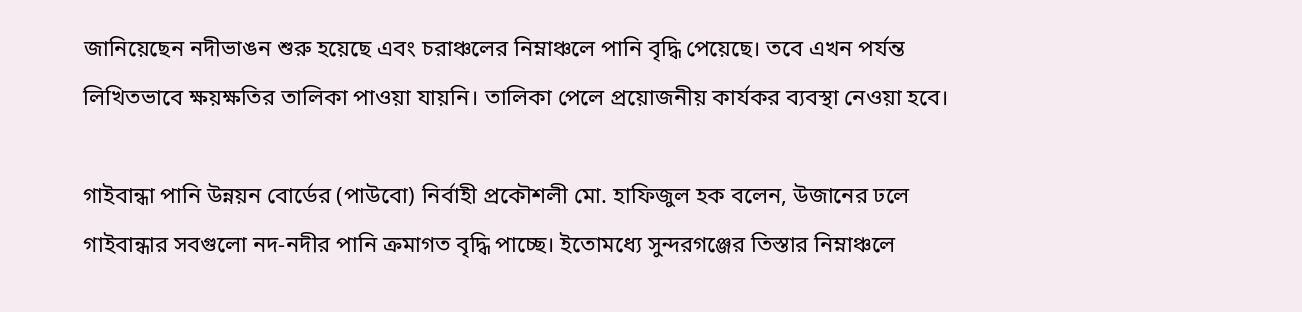জানিয়েছেন নদীভাঙন শুরু হয়েছে এবং চরাঞ্চলের নিম্নাঞ্চলে পানি বৃদ্ধি পেয়েছে। তবে এখন পর্যন্ত লিখিতভাবে ক্ষয়ক্ষতির তালিকা পাওয়া যায়নি। তালিকা পেলে প্রয়োজনীয় কার্যকর ব্যবস্থা নেওয়া হবে।

গাইবান্ধা পানি উন্নয়ন বোর্ডের (পাউবো) নির্বাহী প্রকৌশলী মো. হাফিজুল হক বলেন, উজানের ঢলে গাইবান্ধার সবগুলো নদ-নদীর পানি ক্রমাগত বৃদ্ধি পাচ্ছে। ইতোমধ্যে সুন্দরগঞ্জের তিস্তার নিম্নাঞ্চলে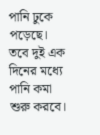পানি ঢুকে পড়েছে। তবে দুই এক দিনের মধ্যে পানি কমা শুরু করবে।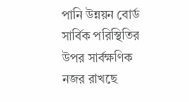পানি উন্নয়ন বোর্ড সার্বিক পরিস্থিতির উপর সার্বক্ষণিক নজর রাখছে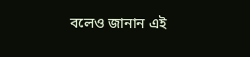বলেও জানান এই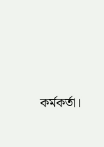কর্মকর্তা।